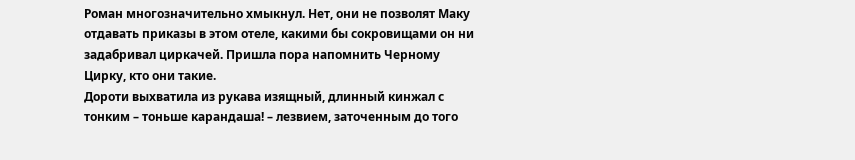Роман многозначительно хмыкнул. Нет, они не позволят Маку отдавать приказы в этом отеле, какими бы сокровищами он ни задабривал циркачей. Пришла пора напомнить Черному Цирку, кто они такие.
Дороти выхватила из рукава изящный, длинный кинжал с тонким – тоньше карандаша! – лезвием, заточенным до того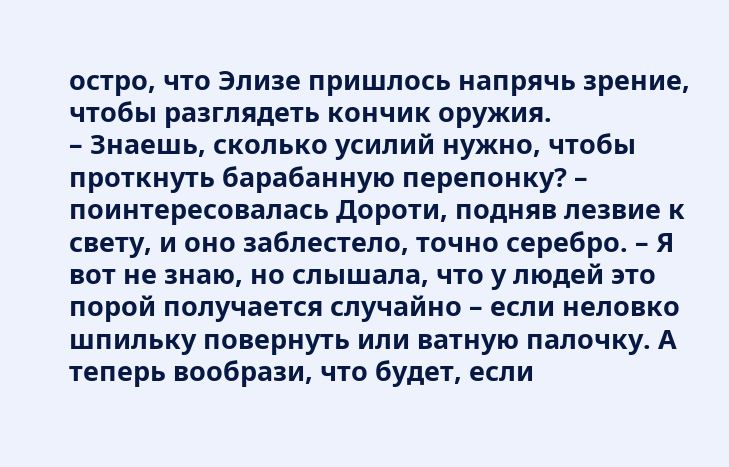остро, что Элизе пришлось напрячь зрение, чтобы разглядеть кончик оружия.
– Знаешь, сколько усилий нужно, чтобы проткнуть барабанную перепонку? – поинтересовалась Дороти, подняв лезвие к свету, и оно заблестело, точно серебро. – Я вот не знаю, но слышала, что у людей это порой получается случайно – если неловко шпильку повернуть или ватную палочку. А теперь вообрази, что будет, если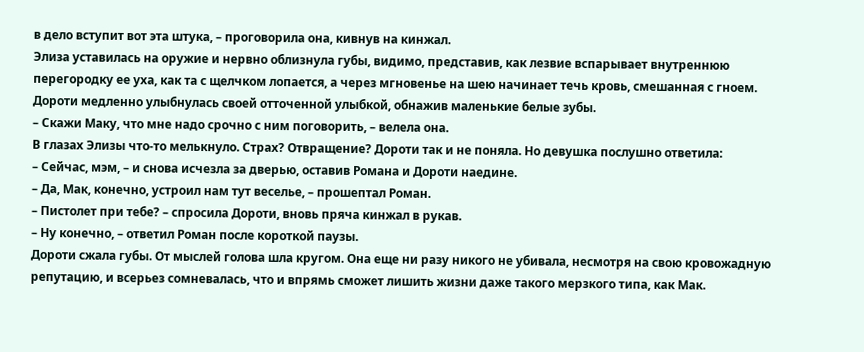в дело вступит вот эта штука, – проговорила она, кивнув на кинжал.
Элиза уставилась на оружие и нервно облизнула губы, видимо, представив, как лезвие вспарывает внутреннюю перегородку ее уха, как та с щелчком лопается, а через мгновенье на шею начинает течь кровь, смешанная с гноем.
Дороти медленно улыбнулась своей отточенной улыбкой, обнажив маленькие белые зубы.
– Скажи Маку, что мне надо срочно с ним поговорить, – велела она.
В глазах Элизы что-то мелькнуло. Страх? Отвращение? Дороти так и не поняла. Но девушка послушно ответила:
– Сейчас, мэм, – и снова исчезла за дверью, оставив Романа и Дороти наедине.
– Да, Мак, конечно, устроил нам тут веселье, – прошептал Роман.
– Пистолет при тебе? – спросила Дороти, вновь пряча кинжал в рукав.
– Ну конечно, – ответил Роман после короткой паузы.
Дороти сжала губы. От мыслей голова шла кругом. Она еще ни разу никого не убивала, несмотря на свою кровожадную репутацию, и всерьез сомневалась, что и впрямь сможет лишить жизни даже такого мерзкого типа, как Мак.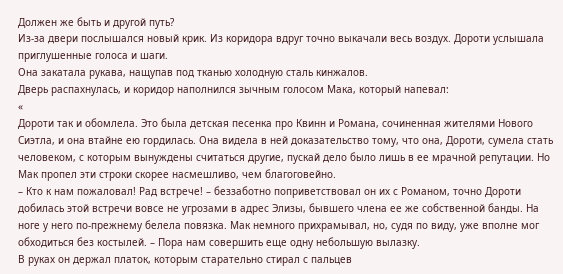Должен же быть и другой путь?
Из-за двери послышался новый крик. Из коридора вдруг точно выкачали весь воздух. Дороти услышала приглушенные голоса и шаги.
Она закатала рукава, нащупав под тканью холодную сталь кинжалов.
Дверь распахнулась, и коридор наполнился зычным голосом Мака, который напевал:
«
Дороти так и обомлела. Это была детская песенка про Квинн и Романа, сочиненная жителями Нового Сиэтла, и она втайне ею гордилась. Она видела в ней доказательство тому, что она, Дороти, сумела стать человеком, с которым вынуждены считаться другие, пускай дело было лишь в ее мрачной репутации. Но Мак пропел эти строки скорее насмешливо, чем благоговейно.
– Кто к нам пожаловал! Рад встрече! – беззаботно поприветствовал он их с Романом, точно Дороти добилась этой встречи вовсе не угрозами в адрес Элизы, бывшего члена ее же собственной банды. На ноге у него по-прежнему белела повязка. Мак немного прихрамывал, но, судя по виду, уже вполне мог обходиться без костылей. – Пора нам совершить еще одну небольшую вылазку.
В руках он держал платок, которым старательно стирал с пальцев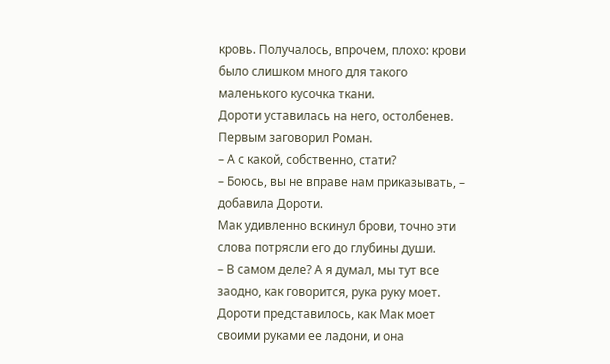кровь. Получалось, впрочем, плохо: крови было слишком много для такого маленького кусочка ткани.
Дороти уставилась на него, остолбенев.
Первым заговорил Роман.
– А с какой, собственно, стати?
– Боюсь, вы не вправе нам приказывать, – добавила Дороти.
Мак удивленно вскинул брови, точно эти слова потрясли его до глубины души.
– В самом деле? А я думал, мы тут все заодно, как говорится, рука руку моет.
Дороти представилось, как Мак моет своими руками ее ладони, и она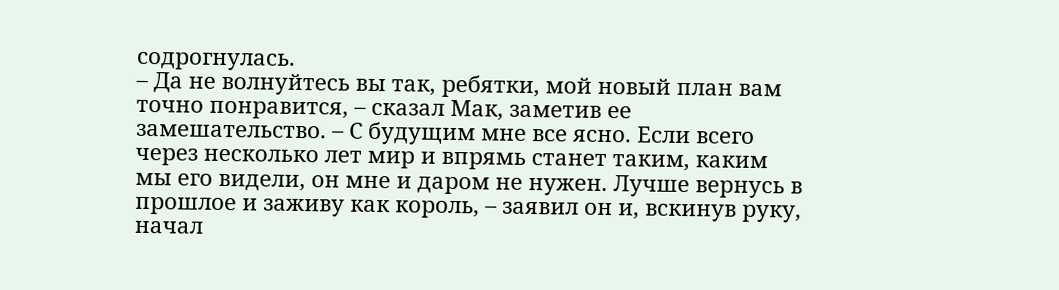содрогнулась.
– Да не волнуйтесь вы так, ребятки, мой новый план вам точно понравится, – сказал Мак, заметив ее замешательство. – С будущим мне все ясно. Если всего через несколько лет мир и впрямь станет таким, каким мы его видели, он мне и даром не нужен. Лучше вернусь в прошлое и заживу как король, – заявил он и, вскинув руку, начал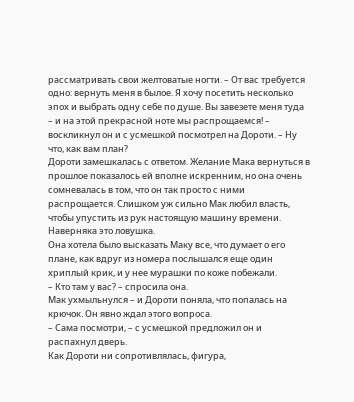рассматривать свои желтоватые ногти. – От вас требуется одно: вернуть меня в былое. Я хочу посетить несколько эпох и выбрать одну себе по душе. Вы завезете меня туда – и на этой прекрасной ноте мы распрощаемся! – воскликнул он и с усмешкой посмотрел на Дороти. – Ну что, как вам план?
Дороти замешкалась с ответом. Желание Мака вернуться в прошлое показалось ей вполне искренним, но она очень сомневалась в том, что он так просто с ними распрощается. Слишком уж сильно Мак любил власть, чтобы упустить из рук настоящую машину времени. Наверняка это ловушка.
Она хотела было высказать Маку все, что думает о его плане, как вдруг из номера послышался еще один хриплый крик, и у нее мурашки по коже побежали.
– Кто там у вас? – спросила она.
Мак ухмыльнулся – и Дороти поняла, что попалась на крючок. Он явно ждал этого вопроса.
– Сама посмотри, – с усмешкой предложил он и распахнул дверь.
Как Дороти ни сопротивлялась, фигура,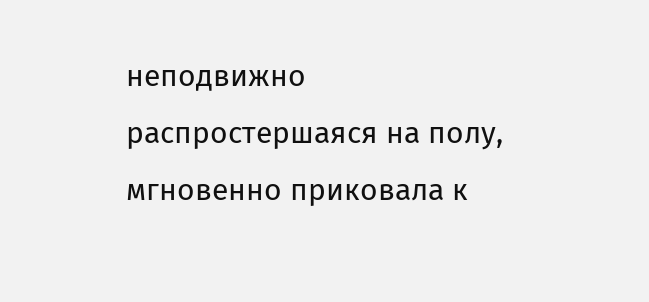неподвижно распростершаяся на полу, мгновенно приковала к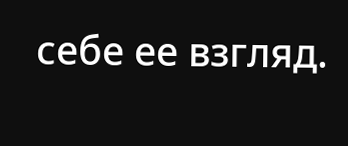себе ее взгляд.